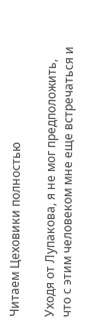Читаем Цеховики полностью

Уходя от Лупакова, я не мог предположить, что с этим человеком мне еще встречаться и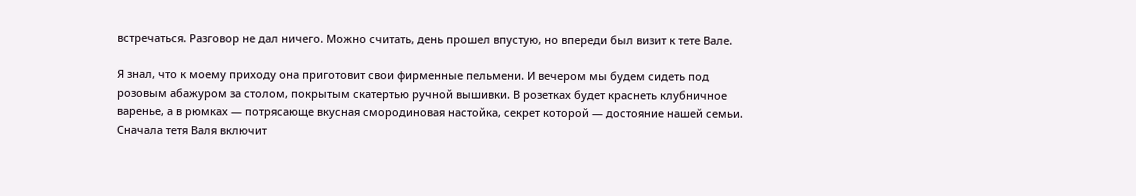встречаться. Разговор не дал ничего. Можно считать, день прошел впустую, но впереди был визит к тете Вале.

Я знал, что к моему приходу она приготовит свои фирменные пельмени. И вечером мы будем сидеть под розовым абажуром за столом, покрытым скатертью ручной вышивки. В розетках будет краснеть клубничное варенье, а в рюмках — потрясающе вкусная смородиновая настойка, секрет которой — достояние нашей семьи. Сначала тетя Валя включит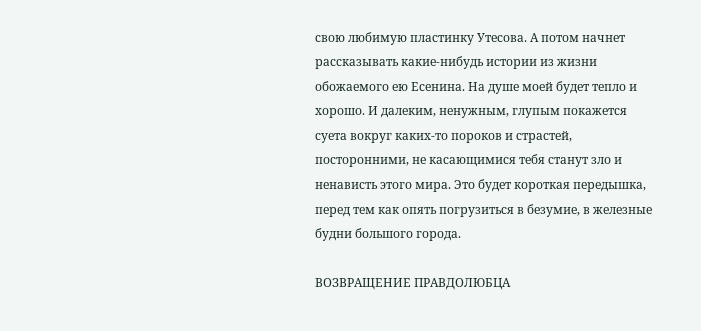свою любимую пластинку Утесова. А потом начнет рассказывать какие-нибудь истории из жизни обожаемого ею Есенина. На душе моей будет тепло и хорошо. И далеким, ненужным, глупым покажется суета вокруг каких-то пороков и страстей, посторонними, не касающимися тебя станут зло и ненависть этого мира. Это будет короткая передышка, перед тем как опять погрузиться в безумие, в железные будни большого города.

ВОЗВРАЩЕНИЕ ПРАВДОЛЮБЦА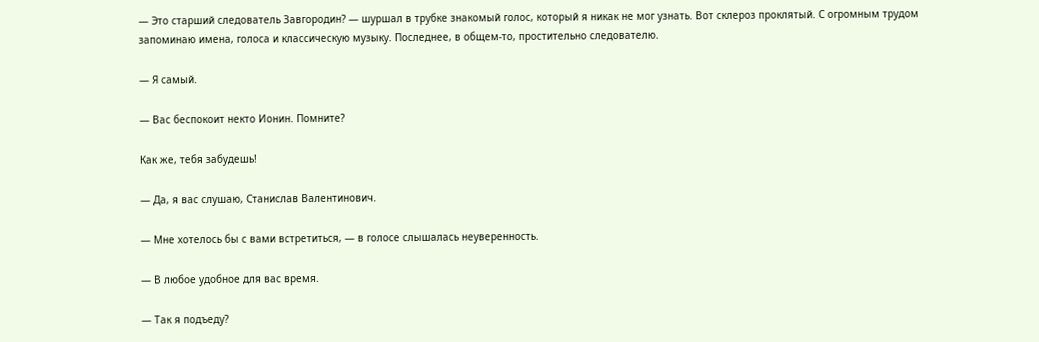— Это старший следователь Завгородин? — шуршал в трубке знакомый голос, который я никак не мог узнать. Вот склероз проклятый. С огромным трудом запоминаю имена, голоса и классическую музыку. Последнее, в общем-то, простительно следователю.

— Я самый.

— Вас беспокоит некто Ионин. Помните?

Как же, тебя забудешь!

— Да, я вас слушаю, Станислав Валентинович.

— Мне хотелось бы с вами встретиться, — в голосе слышалась неуверенность.

— В любое удобное для вас время.

— Так я подъеду?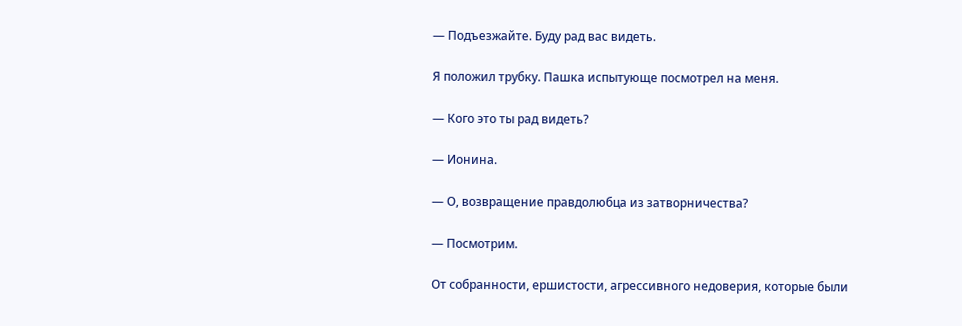— Подъезжайте. Буду рад вас видеть.

Я положил трубку. Пашка испытующе посмотрел на меня.

— Кого это ты рад видеть?

— Ионина.

— О, возвращение правдолюбца из затворничества?

— Посмотрим.

От собранности, ершистости, агрессивного недоверия, которые были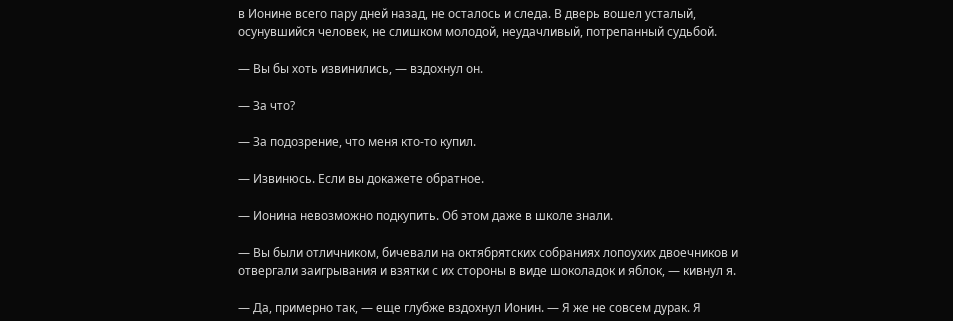в Ионине всего пару дней назад, не осталось и следа. В дверь вошел усталый, осунувшийся человек, не слишком молодой, неудачливый, потрепанный судьбой.

— Вы бы хоть извинились, — вздохнул он.

— За что?

— За подозрение, что меня кто-то купил.

— Извинюсь. Если вы докажете обратное.

— Ионина невозможно подкупить. Об этом даже в школе знали.

— Вы были отличником, бичевали на октябрятских собраниях лопоухих двоечников и отвергали заигрывания и взятки с их стороны в виде шоколадок и яблок, — кивнул я.

— Да, примерно так, — еще глубже вздохнул Ионин. — Я же не совсем дурак. Я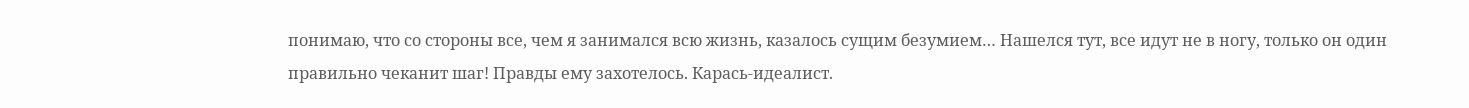понимаю, что со стороны все, чем я занимался всю жизнь, казалось сущим безумием… Нашелся тут, все идут не в ногу, только он один правильно чеканит шаг! Правды ему захотелось. Карась-идеалист.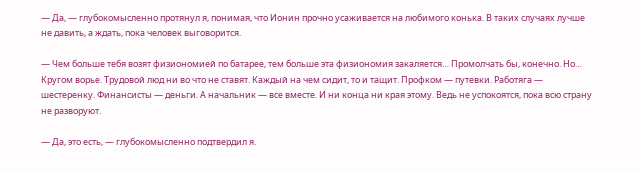— Да, — глубокомысленно протянул я, понимая, что Ионин прочно усаживается на любимого конька. В таких случаях лучше не давить, а ждать, пока человек выговорится.

— Чем больше тебя возят физиономией по батарее, тем больше эта физиономия закаляется… Промолчать бы, конечно. Но… Кругом ворье. Трудовой люд ни во что не ставят. Каждый на чем сидит, то и тащит. Профком — путевки. Работяга — шестеренку. Финансисты — деньги. А начальник — все вместе. И ни конца ни края этому. Ведь не успокоятся, пока всю страну не разворуют.

— Да, это есть, — глубокомысленно подтвердил я.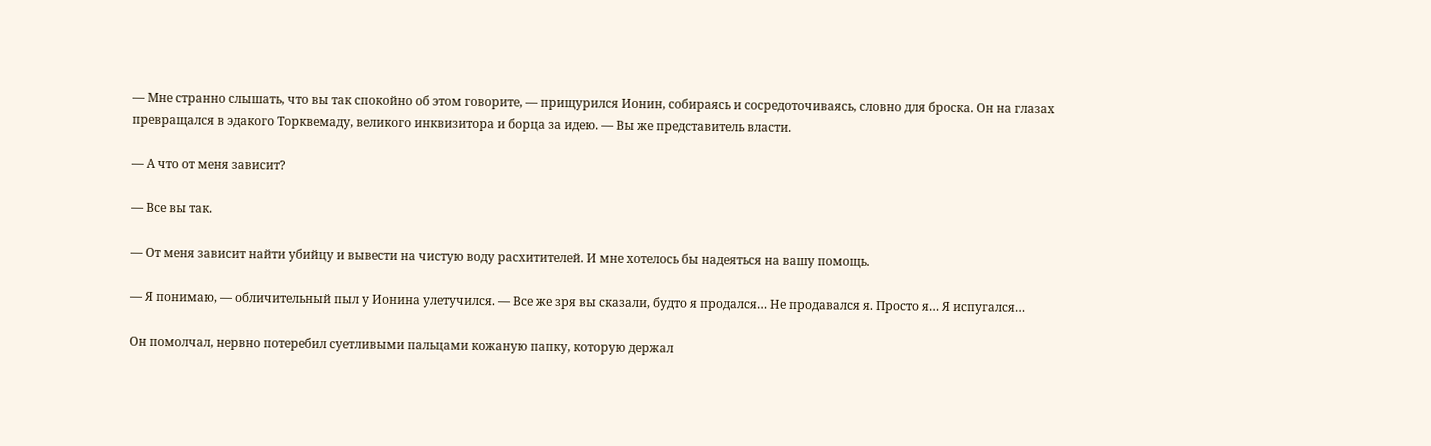— Мне странно слышать, что вы так спокойно об этом говорите, — прищурился Ионин, собираясь и сосредоточиваясь, словно для броска. Он на глазах превращался в эдакого Торквемаду, великого инквизитора и борца за идею. — Вы же представитель власти.

— А что от меня зависит?

— Все вы так.

— От меня зависит найти убийцу и вывести на чистую воду расхитителей. И мне хотелось бы надеяться на вашу помощь.

— Я понимаю, — обличительный пыл у Ионина улетучился. — Все же зря вы сказали, будто я продался… Не продавался я. Просто я… Я испугался…

Он помолчал, нервно потеребил суетливыми пальцами кожаную папку, которую держал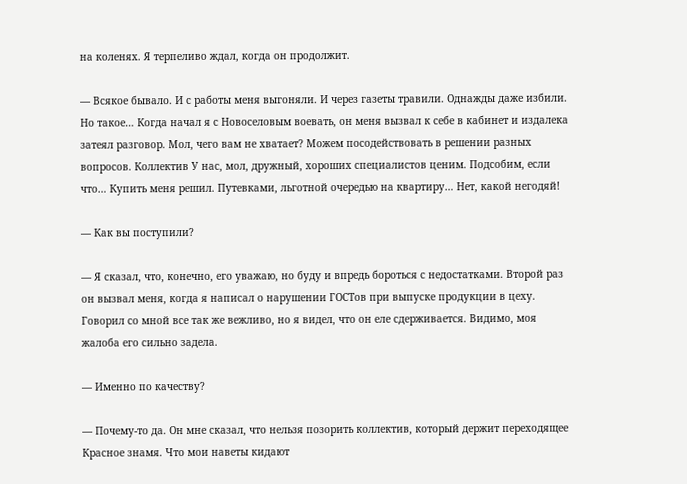на коленях. Я терпеливо ждал, когда он продолжит.

— Всякое бывало. И с работы меня выгоняли. И через газеты травили. Однажды даже избили. Но такое… Когда начал я с Новоселовым воевать, он меня вызвал к себе в кабинет и издалека затеял разговор. Мол, чего вам не хватает? Можем посодействовать в решении разных вопросов. Коллектив У нас, мол, дружный, хороших специалистов ценим. Подсобим, если что… Купить меня решил. Путевками, льготной очередью на квартиру… Нет, какой негодяй!

— Как вы поступили?

— Я сказал, что, конечно, его уважаю, но буду и впредь бороться с недостатками. Второй раз он вызвал меня, когда я написал о нарушении ГОСТов при выпуске продукции в цеху. Говорил со мной все так же вежливо, но я видел, что он еле сдерживается. Видимо, моя жалоба его сильно задела.

— Именно по качеству?

— Почему-то да. Он мне сказал, что нельзя позорить коллектив, который держит переходящее Красное знамя. Что мои наветы кидают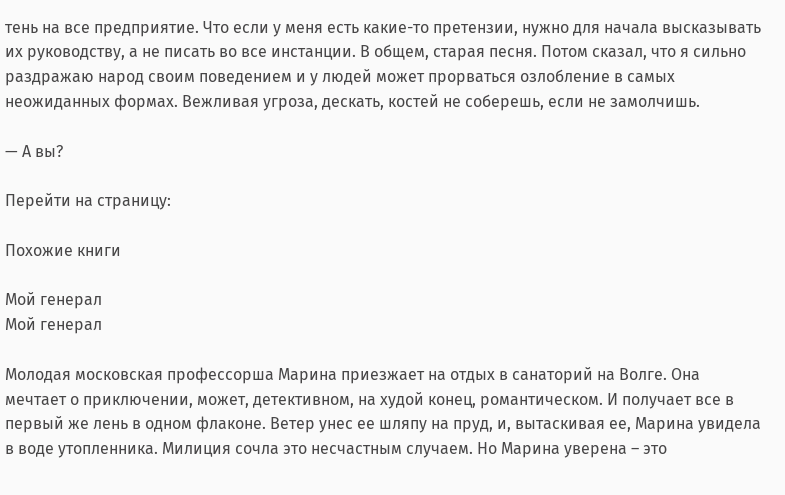тень на все предприятие. Что если у меня есть какие-то претензии, нужно для начала высказывать их руководству, а не писать во все инстанции. В общем, старая песня. Потом сказал, что я сильно раздражаю народ своим поведением и у людей может прорваться озлобление в самых неожиданных формах. Вежливая угроза, дескать, костей не соберешь, если не замолчишь.

— А вы?

Перейти на страницу:

Похожие книги

Мой генерал
Мой генерал

Молодая московская профессорша Марина приезжает на отдых в санаторий на Волге. Она мечтает о приключении, может, детективном, на худой конец, романтическом. И получает все в первый же лень в одном флаконе. Ветер унес ее шляпу на пруд, и, вытаскивая ее, Марина увидела в воде утопленника. Милиция сочла это несчастным случаем. Но Марина уверена – это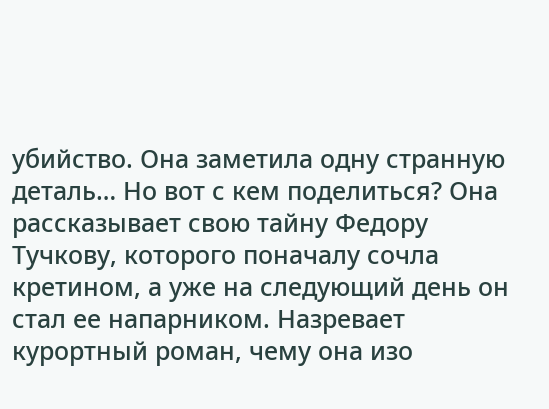убийство. Она заметила одну странную деталь… Но вот с кем поделиться? Она рассказывает свою тайну Федору Тучкову, которого поначалу сочла кретином, а уже на следующий день он стал ее напарником. Назревает курортный роман, чему она изо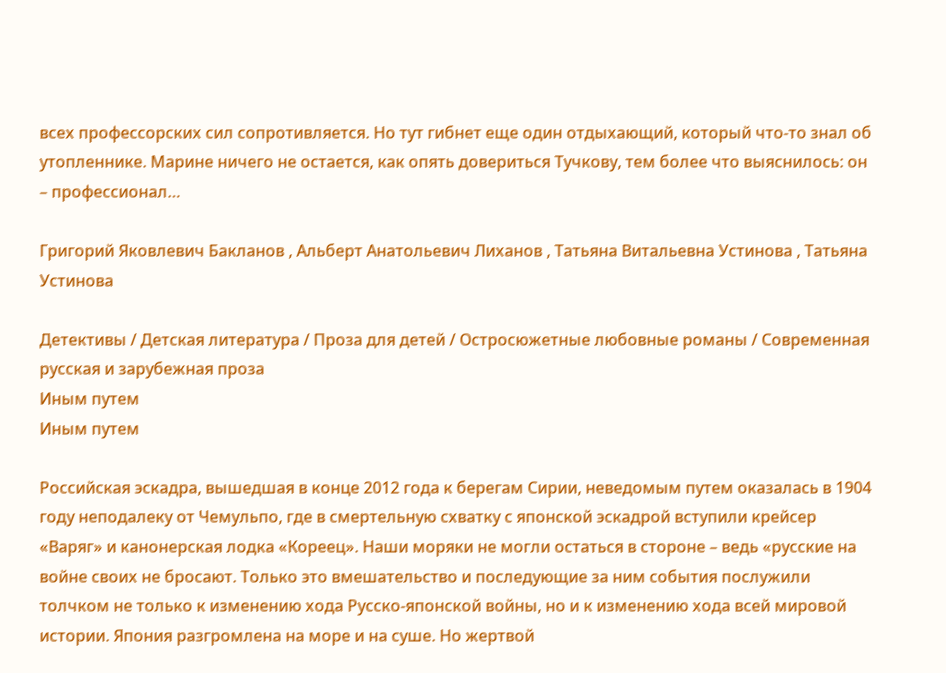всех профессорских сил сопротивляется. Но тут гибнет еще один отдыхающий, который что-то знал об утопленнике. Марине ничего не остается, как опять довериться Тучкову, тем более что выяснилось: он – профессионал…

Григорий Яковлевич Бакланов , Альберт Анатольевич Лиханов , Татьяна Витальевна Устинова , Татьяна Устинова

Детективы / Детская литература / Проза для детей / Остросюжетные любовные романы / Современная русская и зарубежная проза
Иным путем
Иным путем

Российская эскадра, вышедшая в конце 2012 года к берегам Сирии, неведомым путем оказалась в 1904 году неподалеку от Чемульпо, где в смертельную схватку с японской эскадрой вступили крейсер «Варяг» и канонерская лодка «Кореец». Наши моряки не могли остаться в стороне – ведь «русские на войне своих не бросают. Только это вмешательство и последующие за ним события послужили толчком не только к изменению хода Русско-японской войны, но и к изменению хода всей мировой истории. Япония разгромлена на море и на суше. Но жертвой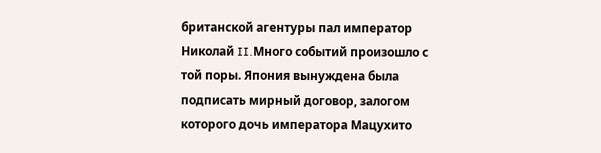британской агентуры пал император Николай II.Много событий произошло с той поры. Япония вынуждена была подписать мирный договор, залогом которого дочь императора Мацухито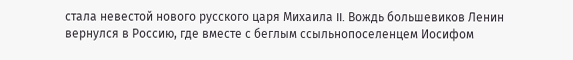стала невестой нового русского царя Михаила II. Вождь большевиков Ленин вернулся в Россию, где вместе с беглым ссыльнопоселенцем Иосифом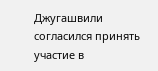Джугашвили согласился принять участие в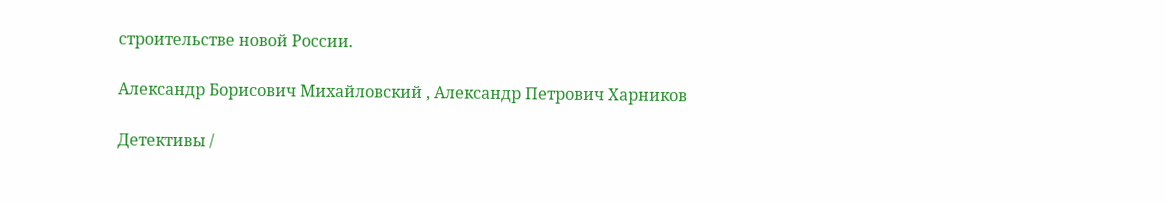строительстве новой России.

Александр Борисович Михайловский , Александр Петрович Харников

Детективы /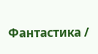Фантастика /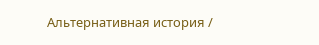Альтернативная история /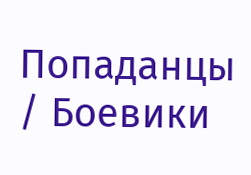Попаданцы / Боевики